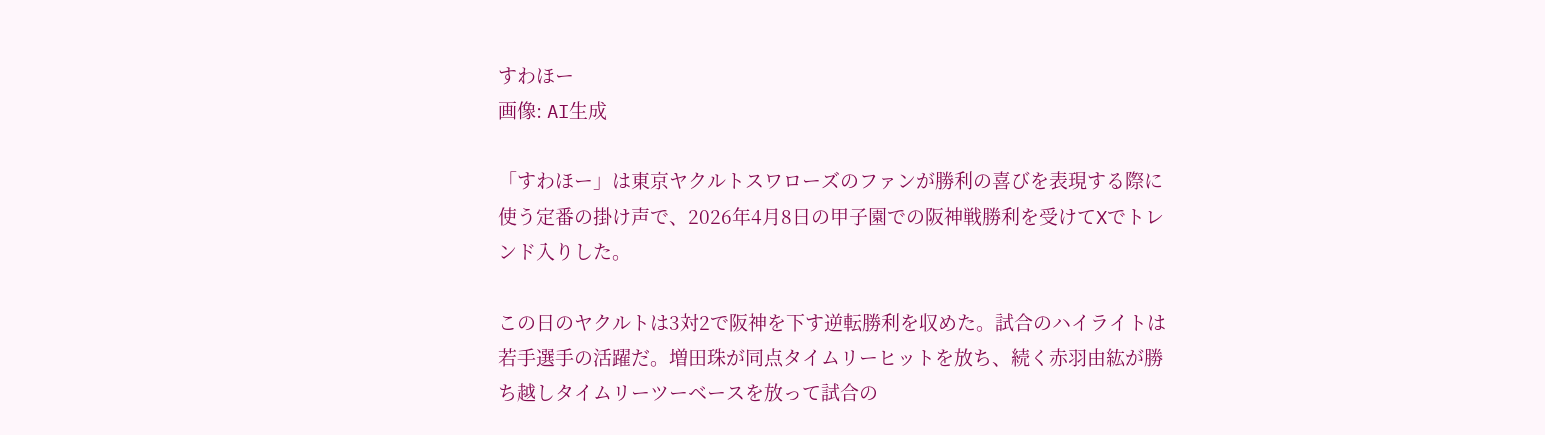すわほー
画像: AI生成

「すわほー」は東京ヤクルトスワローズのファンが勝利の喜びを表現する際に使う定番の掛け声で、2026年4月8日の甲子園での阪神戦勝利を受けてXでトレンド入りした。

この日のヤクルトは3対2で阪神を下す逆転勝利を収めた。試合のハイライトは若手選手の活躍だ。増田珠が同点タイムリーヒットを放ち、続く赤羽由紘が勝ち越しタイムリーツーベースを放って試合の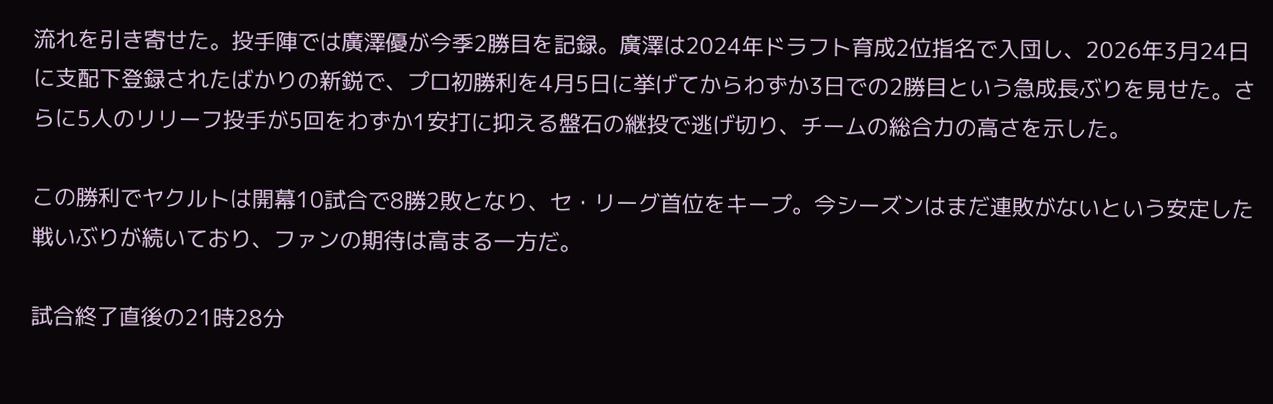流れを引き寄せた。投手陣では廣澤優が今季2勝目を記録。廣澤は2024年ドラフト育成2位指名で入団し、2026年3月24日に支配下登録されたばかりの新鋭で、プロ初勝利を4月5日に挙げてからわずか3日での2勝目という急成長ぶりを見せた。さらに5人のリリーフ投手が5回をわずか1安打に抑える盤石の継投で逃げ切り、チームの総合力の高さを示した。

この勝利でヤクルトは開幕10試合で8勝2敗となり、セ・リーグ首位をキープ。今シーズンはまだ連敗がないという安定した戦いぶりが続いており、ファンの期待は高まる一方だ。

試合終了直後の21時28分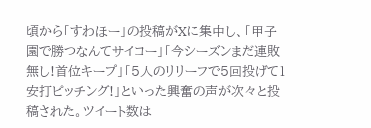頃から「すわほー」の投稿がXに集中し、「甲子園で勝つなんてサイコー」「今シーズンまだ連敗無し!首位キープ」「5人のリリーフで5回投げて1安打ピッチング!」といった興奮の声が次々と投稿された。ツイート数は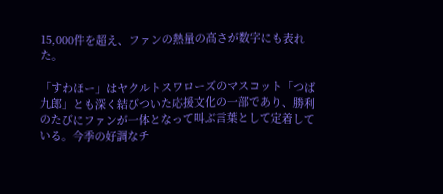15,000件を超え、ファンの熱量の高さが数字にも表れた。

「すわほー」はヤクルトスワローズのマスコット「つば九郎」とも深く結びついた応援文化の一部であり、勝利のたびにファンが一体となって叫ぶ言葉として定着している。今季の好調なチ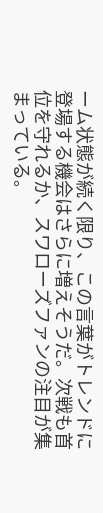ーム状態が続く限り、この言葉がトレンドに登場する機会はさらに増えそうだ。次戦も首位を守れるか、スワローズファンの注目が集まっている。